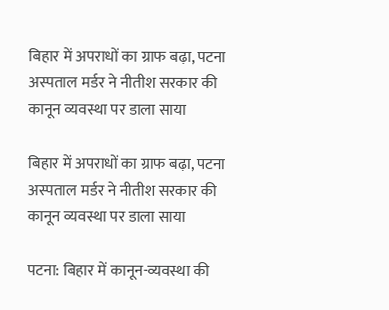बिहार में अपराधों का ग्राफ बढ़ा, पटना अस्पताल मर्डर ने नीतीश सरकार की कानून व्यवस्था पर डाला साया

बिहार में अपराधों का ग्राफ बढ़ा, पटना अस्पताल मर्डर ने नीतीश सरकार की कानून व्यवस्था पर डाला साया

पटना: बिहार में कानून-व्यवस्था की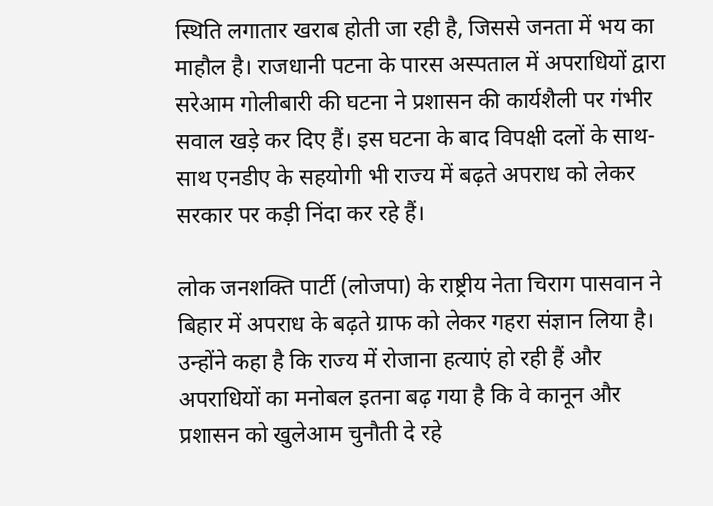स्थिति लगातार खराब होती जा रही है, जिससे जनता में भय का माहौल है। राजधानी पटना के पारस अस्पताल में अपराधियों द्वारा सरेआम गोलीबारी की घटना ने प्रशासन की कार्यशैली पर गंभीर सवाल खड़े कर दिए हैं। इस घटना के बाद विपक्षी दलों के साथ-साथ एनडीए के सहयोगी भी राज्य में बढ़ते अपराध को लेकर सरकार पर कड़ी निंदा कर रहे हैं।

लोक जनशक्ति पार्टी (लोजपा) के राष्ट्रीय नेता चिराग पासवान ने बिहार में अपराध के बढ़ते ग्राफ को लेकर गहरा संज्ञान लिया है। उन्होंने कहा है कि राज्य में रोजाना हत्याएं हो रही हैं और अपराधियों का मनोबल इतना बढ़ गया है कि वे कानून और प्रशासन को खुलेआम चुनौती दे रहे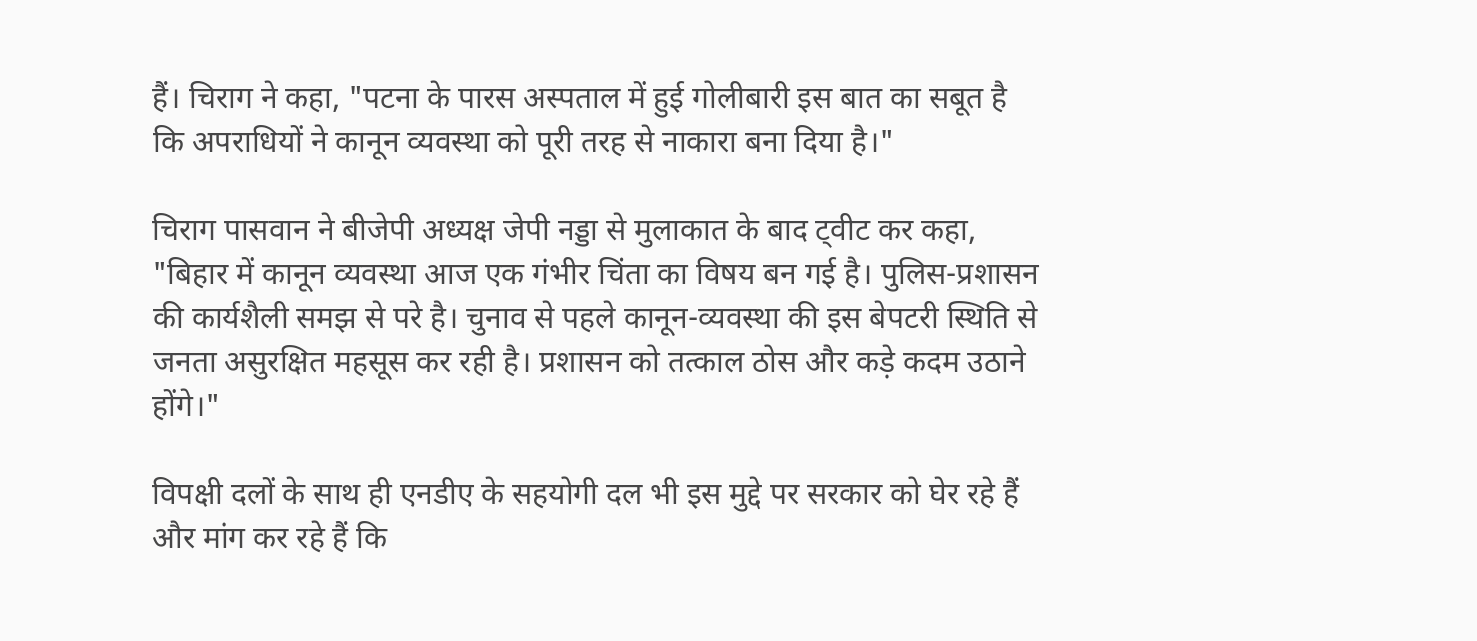हैं। चिराग ने कहा, "पटना के पारस अस्पताल में हुई गोलीबारी इस बात का सबूत है कि अपराधियों ने कानून व्यवस्था को पूरी तरह से नाकारा बना दिया है।"

चिराग पासवान ने बीजेपी अध्यक्ष जेपी नड्डा से मुलाकात के बाद ट्वीट कर कहा, "बिहार में कानून व्यवस्था आज एक गंभीर चिंता का विषय बन गई है। पुलिस-प्रशासन की कार्यशैली समझ से परे है। चुनाव से पहले कानून-व्यवस्था की इस बेपटरी स्थिति से जनता असुरक्षित महसूस कर रही है। प्रशासन को तत्काल ठोस और कड़े कदम उठाने होंगे।"

विपक्षी दलों के साथ ही एनडीए के सहयोगी दल भी इस मुद्दे पर सरकार को घेर रहे हैं और मांग कर रहे हैं कि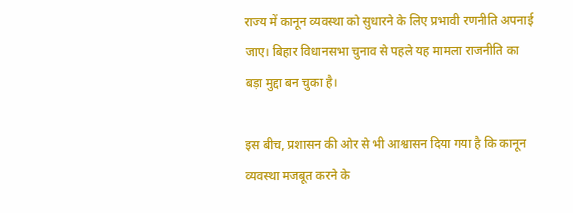राज्य में कानून व्यवस्था को सुधारने के लिए प्रभावी रणनीति अपनाई जाए। बिहार विधानसभा चुनाव से पहले यह मामला राजनीति का बड़ा मुद्दा बन चुका है।

इस बीच, प्रशासन की ओर से भी आश्वासन दिया गया है कि कानून व्यवस्था मजबूत करने के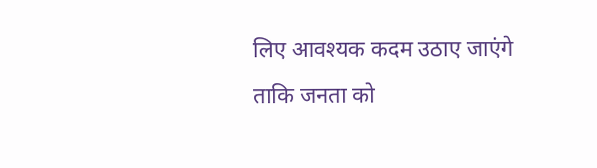लिए आवश्यक कदम उठाए जाएंगे ताकि जनता को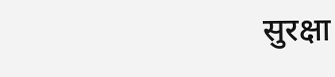सुरक्षा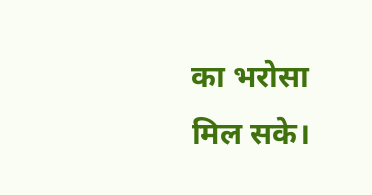का भरोसा मिल सके।